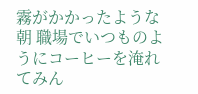霧がかかったような朝 職場でいつものようにコーヒーを淹れてみん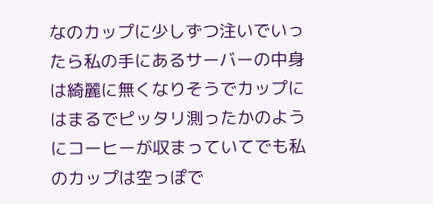なのカップに少しずつ注いでいったら私の手にあるサーバーの中身は綺麗に無くなりそうでカップにはまるでピッタリ測ったかのようにコーヒーが収まっていてでも私のカップは空っぽで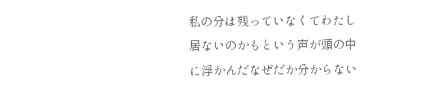私の分は残っていなくてわたし居ないのかもという声が頭の中に浮かんだなぜだか分からない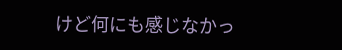けど何にも感じなかっ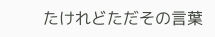たけれどただその言葉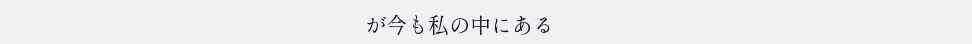が今も私の中にある